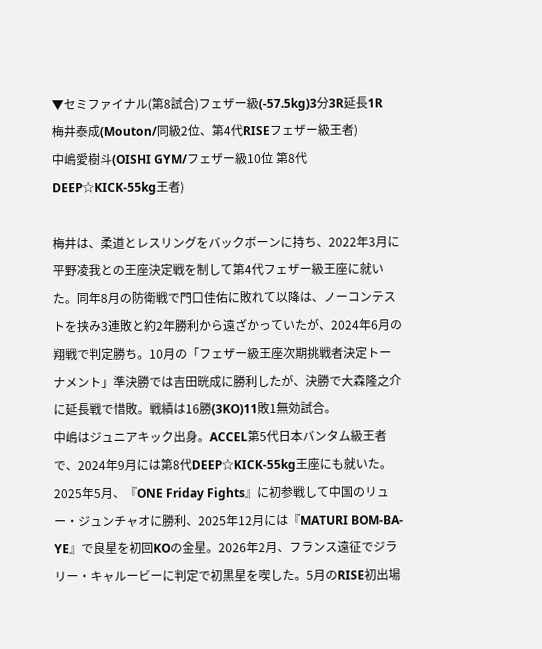▼セミファイナル(第8試合)フェザー級(-57.5kg)3分3R延長1R
梅井泰成(Mouton/同級2位、第4代RISEフェザー級王者)
中嶋愛樹斗(OISHI GYM/フェザー級10位 第8代DEEP☆KICK-55kg王者)

梅井は、柔道とレスリングをバックボーンに持ち、2022年3月に平野凌我との王座決定戦を制して第4代フェザー級王座に就いた。同年8月の防衛戦で門口佳佑に敗れて以降は、ノーコンテストを挟み3連敗と約2年勝利から遠ざかっていたが、2024年6月の翔戦で判定勝ち。10月の「フェザー級王座次期挑戦者決定トーナメント」準決勝では吉田晄成に勝利したが、決勝で大森隆之介に延長戦で惜敗。戦績は16勝(3KO)11敗1無効試合。
中嶋はジュニアキック出身。ACCEL第5代日本バンタム級王者で、2024年9月には第8代DEEP☆KICK-55kg王座にも就いた。2025年5月、『ONE Friday Fights』に初参戦して中国のリュー・ジュンチャオに勝利、2025年12月には『MATURI BOM-BA-YE』で良星を初回KOの金星。2026年2月、フランス遠征でジラリー・キャルービーに判定で初黒星を喫した。5月のRISE初出場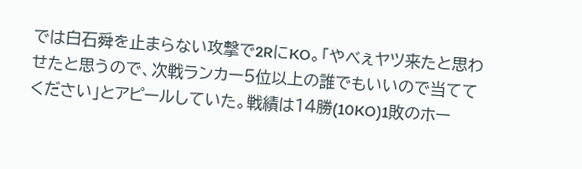では白石舜を止まらない攻撃で2RにKO。「やべぇヤツ来たと思わせたと思うので、次戦ランカー5位以上の誰でもいいので当ててください」とアピールしていた。戦績は14勝(10KO)1敗のホー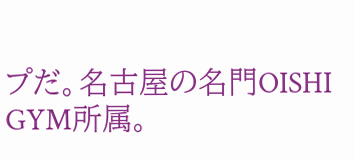プだ。名古屋の名門OISHI GYM所属。